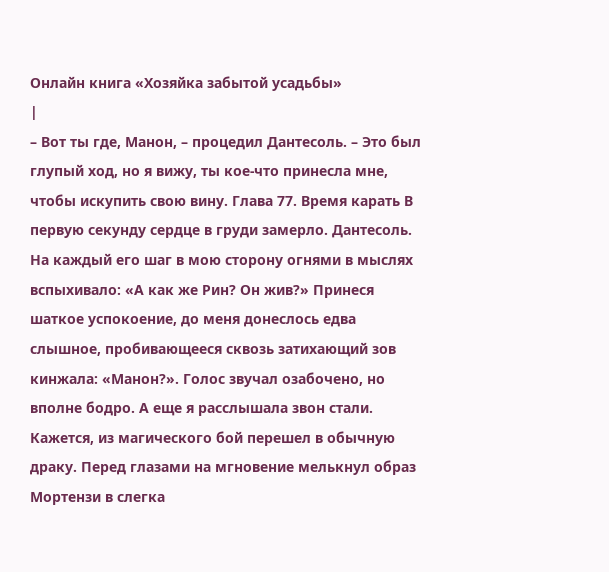Онлайн книга «Хозяйка забытой усадьбы»
|
– Вот ты где, Манон, – процедил Дантесоль. – Это был глупый ход, но я вижу, ты кое-что принесла мне, чтобы искупить свою вину. Глава 77. Время карать В первую секунду сердце в груди замерло. Дантесоль. На каждый его шаг в мою сторону огнями в мыслях вспыхивало: «А как же Рин? Он жив?» Принеся шаткое успокоение, до меня донеслось едва слышное, пробивающееся сквозь затихающий зов кинжала: «Манон?». Голос звучал озабочено, но вполне бодро. А еще я расслышала звон стали. Кажется, из магического бой перешел в обычную драку. Перед глазами на мгновение мелькнул образ Мортензи в слегка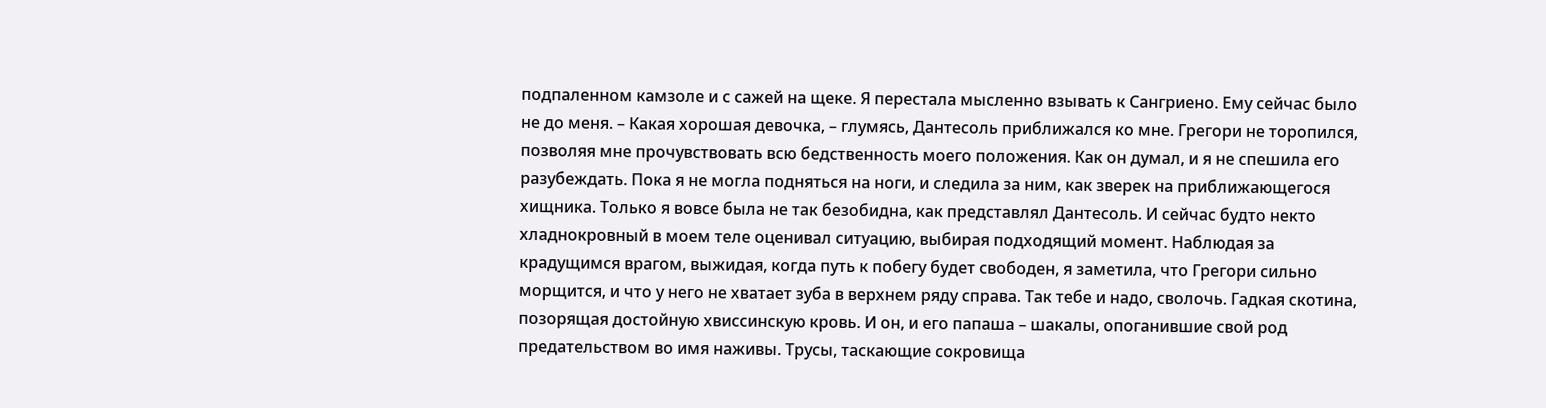подпаленном камзоле и с сажей на щеке. Я перестала мысленно взывать к Сангриено. Ему сейчас было не до меня. – Какая хорошая девочка, – глумясь, Дантесоль приближался ко мне. Грегори не торопился, позволяя мне прочувствовать всю бедственность моего положения. Как он думал, и я не спешила его разубеждать. Пока я не могла подняться на ноги, и следила за ним, как зверек на приближающегося хищника. Только я вовсе была не так безобидна, как представлял Дантесоль. И сейчас будто некто хладнокровный в моем теле оценивал ситуацию, выбирая подходящий момент. Наблюдая за крадущимся врагом, выжидая, когда путь к побегу будет свободен, я заметила, что Грегори сильно морщится, и что у него не хватает зуба в верхнем ряду справа. Так тебе и надо, сволочь. Гадкая скотина, позорящая достойную хвиссинскую кровь. И он, и его папаша – шакалы, опоганившие свой род предательством во имя наживы. Трусы, таскающие сокровища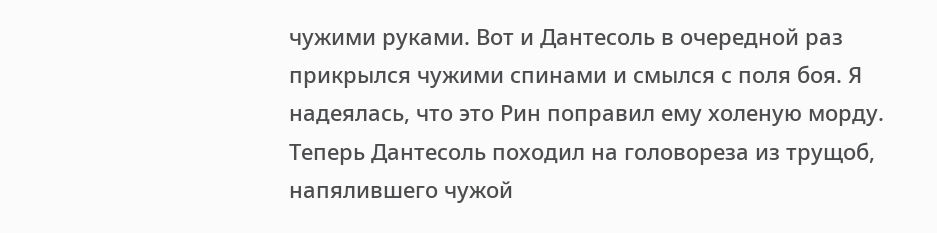чужими руками. Вот и Дантесоль в очередной раз прикрылся чужими спинами и смылся с поля боя. Я надеялась, что это Рин поправил ему холеную морду. Теперь Дантесоль походил на головореза из трущоб, напялившего чужой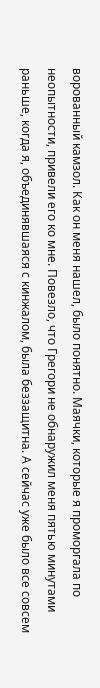ворованный камзол. Как он меня нашел, было понятно. Маячки, которые я проморгала по неопытности, привели его ко мне. Повезло, что Грегори не обнаружил меня пятью минутами раньше, когда я, объединявшаяся с кинжалом, была беззащитна. А сейчас уже было все совсем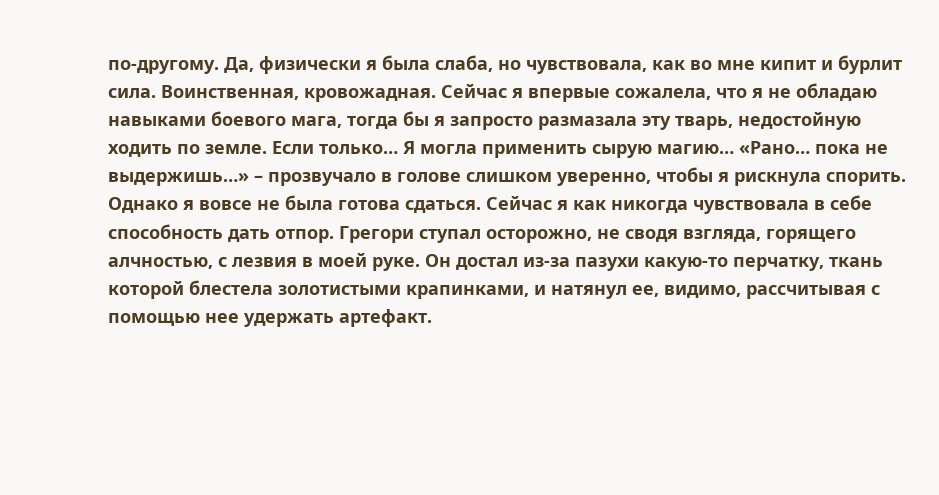по-другому. Да, физически я была слаба, но чувствовала, как во мне кипит и бурлит сила. Воинственная, кровожадная. Сейчас я впервые сожалела, что я не обладаю навыками боевого мага, тогда бы я запросто размазала эту тварь, недостойную ходить по земле. Если только… Я могла применить сырую магию… «Рано… пока не выдержишь…» – прозвучало в голове слишком уверенно, чтобы я рискнула спорить. Однако я вовсе не была готова сдаться. Сейчас я как никогда чувствовала в себе способность дать отпор. Грегори ступал осторожно, не сводя взгляда, горящего алчностью, с лезвия в моей руке. Он достал из-за пазухи какую-то перчатку, ткань которой блестела золотистыми крапинками, и натянул ее, видимо, рассчитывая с помощью нее удержать артефакт.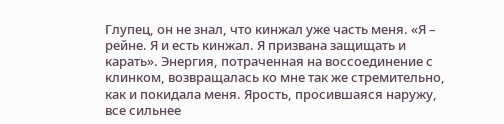Глупец, он не знал, что кинжал уже часть меня. «Я – рейне. Я и есть кинжал. Я призвана защищать и карать». Энергия, потраченная на воссоединение с клинком, возвращалась ко мне так же стремительно, как и покидала меня. Ярость, просившаяся наружу, все сильнее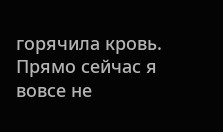горячила кровь. Прямо сейчас я вовсе не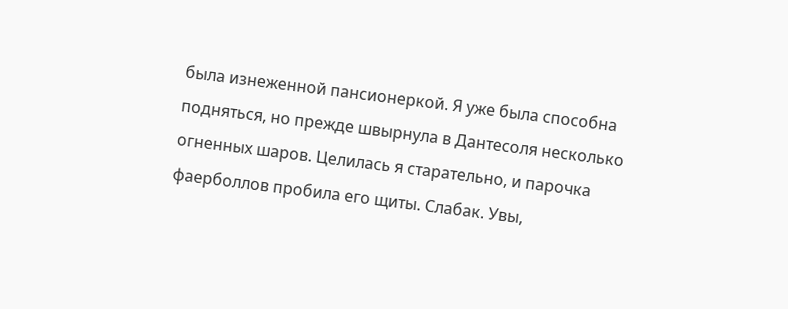была изнеженной пансионеркой. Я уже была способна подняться, но прежде швырнула в Дантесоля несколько огненных шаров. Целилась я старательно, и парочка фаерболлов пробила его щиты. Слабак. Увы,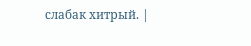слабак хитрый. |